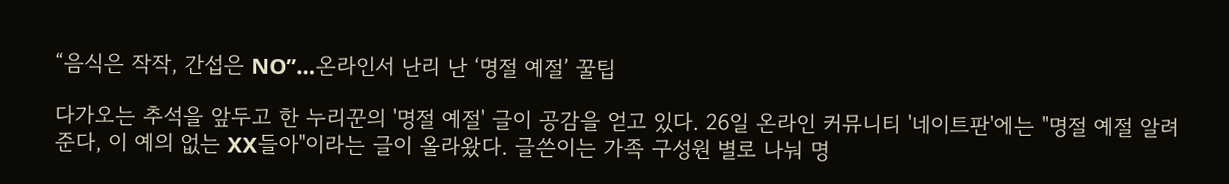“음식은 작작, 간섭은 NO”…온라인서 난리 난 ‘명절 예절’ 꿀팁

다가오는 추석을 앞두고 한 누리꾼의 '명절 예절' 글이 공감을 얻고 있다. 26일 온라인 커뮤니티 '네이트판'에는 "명절 예절 알려준다, 이 예의 없는 XX들아"이라는 글이 올라왔다. 글쓴이는 가족 구성원 별로 나눠 명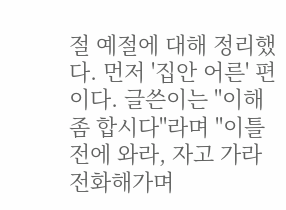절 예절에 대해 정리했다. 먼저 '집안 어른' 편이다. 글쓴이는 "이해 좀 합시다"라며 "이틀 전에 와라, 자고 가라 전화해가며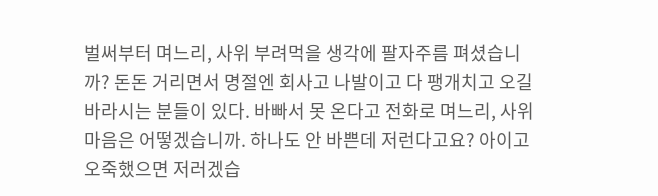벌써부터 며느리, 사위 부려먹을 생각에 팔자주름 펴셨습니까? 돈돈 거리면서 명절엔 회사고 나발이고 다 팽개치고 오길 바라시는 분들이 있다. 바빠서 못 온다고 전화로 며느리, 사위 마음은 어떻겠습니까. 하나도 안 바쁜데 저런다고요? 아이고 오죽했으면 저러겠습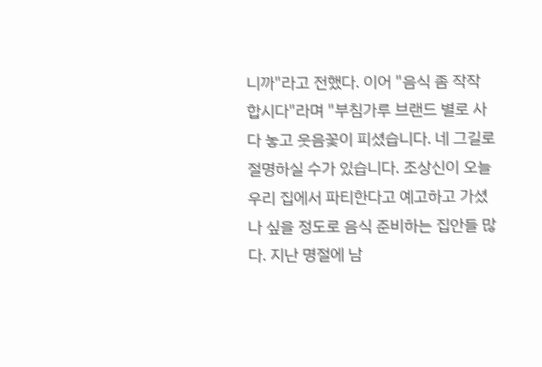니까"라고 전했다. 이어 "음식 좀 작작 합시다"라며 "부침가루 브랜드 별로 사다 놓고 웃음꽃이 피셨습니다. 네 그길로 절명하실 수가 있습니다. 조상신이 오늘 우리 집에서 파티한다고 예고하고 가셨나 싶을 정도로 음식 준비하는 집안들 많다. 지난 명절에 남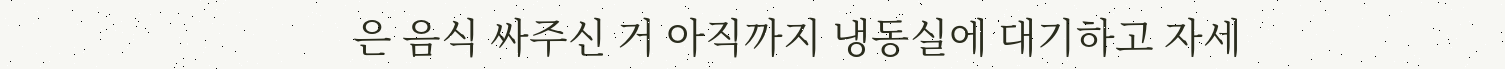은 음식 싸주신 거 아직까지 냉동실에 대기하고 자세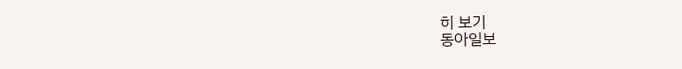히 보기
동아일보